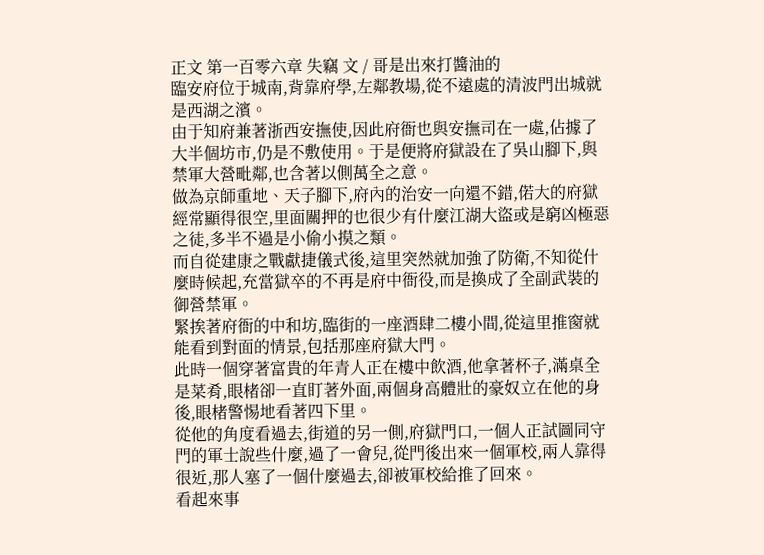正文 第一百零六章 失竊 文 / 哥是出來打醬油的
臨安府位于城南,背靠府學,左鄰教場,從不遠處的清波門出城就是西湖之濱。
由于知府兼著浙西安撫使,因此府衙也與安撫司在一處,佔據了大半個坊市,仍是不敷使用。于是便將府獄設在了吳山腳下,與禁軍大營毗鄰,也含著以側萬全之意。
做為京師重地、天子腳下,府內的治安一向還不錯,偌大的府獄經常顯得很空,里面關押的也很少有什麼江湖大盜或是窮凶極惡之徒,多半不過是小偷小摸之類。
而自從建康之戰獻捷儀式後,這里突然就加強了防衛,不知從什麼時候起,充當獄卒的不再是府中衙役,而是換成了全副武裝的御營禁軍。
緊挨著府衙的中和坊,臨街的一座酒肆二樓小間,從這里推窗就能看到對面的情景,包括那座府獄大門。
此時一個穿著富貴的年青人正在樓中飲酒,他拿著杯子,滿桌全是菜肴,眼楮卻一直盯著外面,兩個身高體壯的豪奴立在他的身後,眼楮警惕地看著四下里。
從他的角度看過去,街道的另一側,府獄門口,一個人正試圖同守門的軍士說些什麼,過了一會兒,從門後出來一個軍校,兩人靠得很近,那人塞了一個什麼過去,卻被軍校給推了回來。
看起來事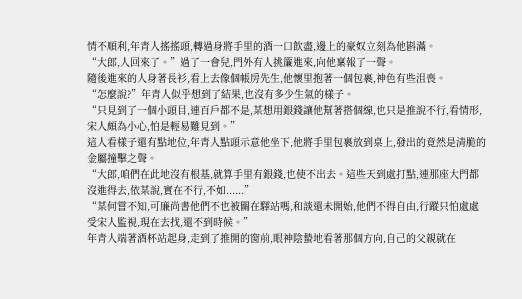情不順利,年青人搖搖頭,轉過身將手里的酒一口飲盡,邊上的豪奴立刻為他斟滿。
“大郎,人回來了。”過了一會兒,門外有人挑簾進來,向他稟報了一聲。
隨後進來的人身著長衫,看上去像個帳房先生,他懷里抱著一個包裹,神色有些沮喪。
“怎麼說?”年青人似乎想到了結果,也沒有多少生氣的樣子。
“只見到了一個小頭目,連百戶都不是,某想用銀錢讓他幫著搭個線,也只是推說不行,看情形,宋人頗為小心,怕是輕易難見到。”
這人看樣子還有點地位,年青人點頭示意他坐下,他將手里包裹放到桌上,發出的竟然是清脆的金屬撞擊之聲。
“大郎,咱們在此地沒有根基,就算手里有銀錢,也使不出去。這些天到處打點,連那座大門都沒進得去,依某說,實在不行,不如......”
“某何嘗不知,可廉尚書他們不也被關在驛站嗎,和談還未開始,他們不得自由,行蹤只怕處處受宋人監視,現在去找,還不到時候。”
年青人端著酒杯站起身,走到了推開的窗前,眼神陰蟄地看著那個方向,自己的父親就在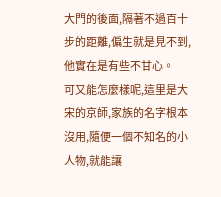大門的後面,隔著不過百十步的距離,偏生就是見不到,他實在是有些不甘心。
可又能怎麼樣呢,這里是大宋的京師,家族的名字根本沒用,隨便一個不知名的小人物,就能讓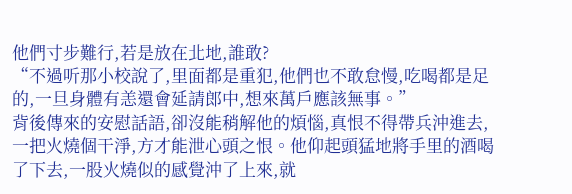他們寸步難行,若是放在北地,誰敢?
“不過听那小校說了,里面都是重犯,他們也不敢怠慢,吃喝都是足的,一旦身體有恙還會延請郎中,想來萬戶應該無事。”
背後傳來的安慰話語,卻沒能稍解他的煩惱,真恨不得帶兵沖進去,一把火燒個干淨,方才能泄心頭之恨。他仰起頭猛地將手里的酒喝了下去,一股火燒似的感覺沖了上來,就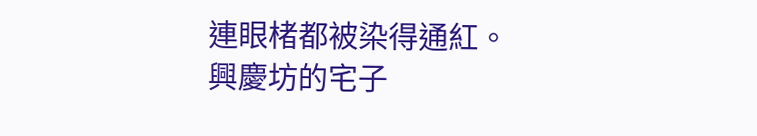連眼楮都被染得通紅。
興慶坊的宅子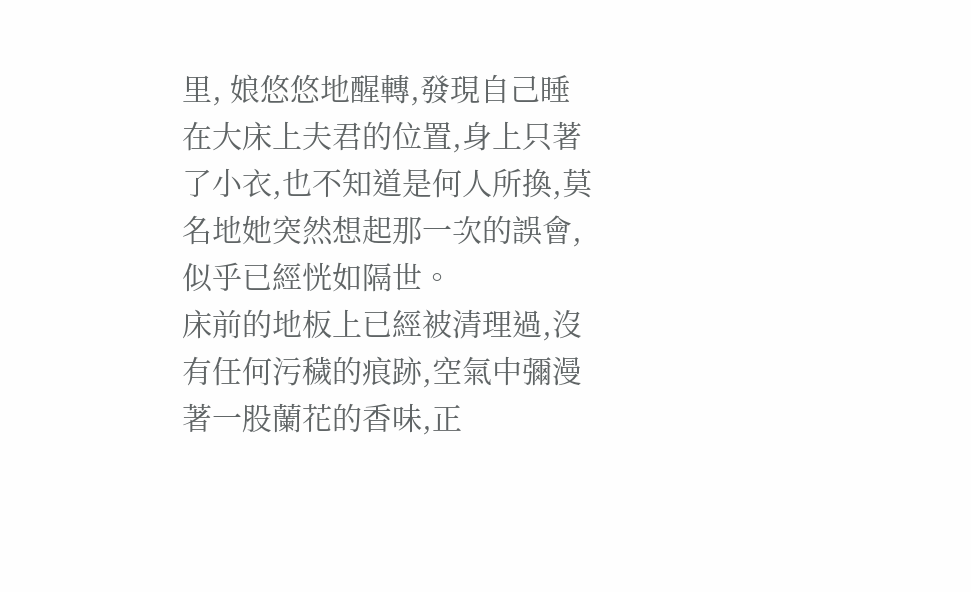里, 娘悠悠地醒轉,發現自己睡在大床上夫君的位置,身上只著了小衣,也不知道是何人所換,莫名地她突然想起那一次的誤會,似乎已經恍如隔世。
床前的地板上已經被清理過,沒有任何污穢的痕跡,空氣中彌漫著一股蘭花的香味,正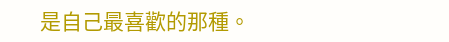是自己最喜歡的那種。